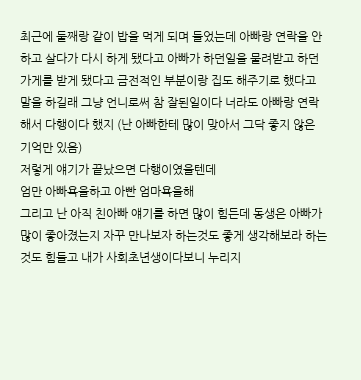최근에 둘째랑 같이 밥을 먹게 되며 들었는데 아빠랑 연락을 안하고 살다가 다시 하게 됐다고 아빠가 하던일을 물려받고 하던 가게를 받게 됐다고 금전적인 부분이랑 집도 해주기로 했다고 말을 하길래 그냥 언니로써 참 잘된일이다 너라도 아빠랑 연락해서 다행이다 했지 (난 아빠한테 많이 맞아서 그닥 좋지 않은 기억만 있음)
저렇게 얘기가 끝났으면 다행이였을텐데
엄만 아빠욕을하고 아빤 엄마욕을해
그리고 난 아직 친아빠 얘기를 하면 많이 힘든데 동생은 아빠가 많이 좋아졌는지 자꾸 만나보자 하는것도 좋게 생각해보라 하는것도 힘들고 내가 사회초년생이다보니 누리지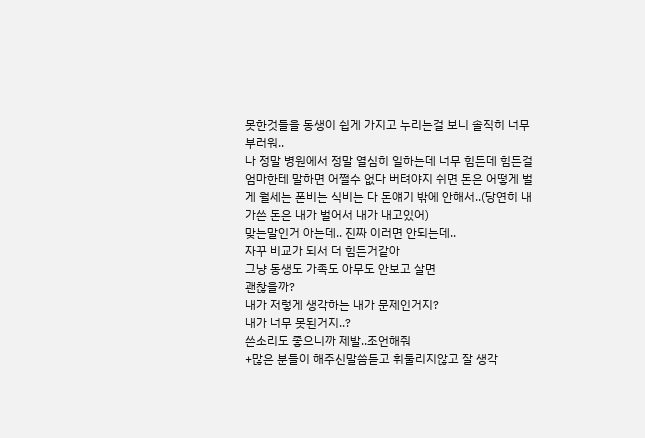못한것들을 동생이 쉽게 가지고 누리는걸 보니 솔직히 너무 부러워..
나 정말 병원에서 정말 열심히 일하는데 너무 힘든데 힘든걸 엄마한테 말하면 어쩔수 없다 버텨야지 쉬면 돈은 어떻게 벌게 월세는 폰비는 식비는 다 돈얘기 밖에 안해서..(당연히 내가쓴 돈은 내가 벌어서 내가 내고있어)
맞는말인거 아는데.. 진짜 이러면 안되는데..
자꾸 비교가 되서 더 힘든거같아
그냥 동생도 가족도 아무도 안보고 살면
괜찮을까?
내가 저렇게 생각하는 내가 문제인거지?
내가 너무 못된거지..?
쓴소리도 좋으니까 제발..조언해줘
+많은 분들이 해주신말씀듣고 휘둘리지않고 잘 생각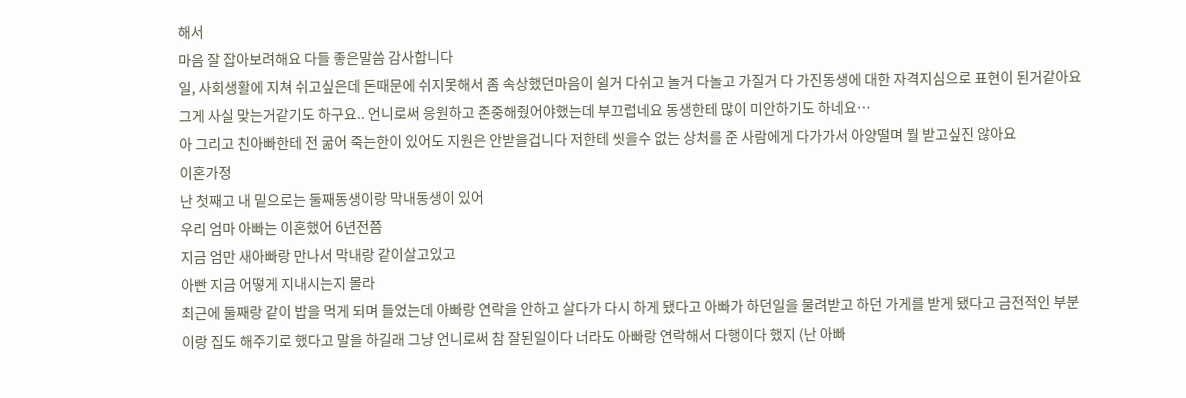해서
마음 잘 잡아보려해요 다들 좋은말씀 감사합니다
일, 사회생활에 지쳐 쉬고싶은데 돈때문에 쉬지못해서 좀 속상했던마음이 쉴거 다쉬고 놀거 다놀고 가질거 다 가진동생에 대한 자격지심으로 표현이 된거같아요 그게 사실 맞는거같기도 하구요.. 언니로써 응원하고 존중해줬어야했는데 부끄럽네요 동생한테 많이 미안하기도 하네요…
아 그리고 친아빠한테 전 굶어 죽는한이 있어도 지원은 안받을겁니다 저한테 씻을수 없는 상처를 준 사람에게 다가가서 아양떨며 뭘 받고싶진 않아요
이혼가정
난 첫째고 내 밑으로는 둘째동생이랑 막내동생이 있어
우리 엄마 아빠는 이혼했어 6년전쯤
지금 엄만 새아빠랑 만나서 막내랑 같이살고있고
아빤 지금 어떻게 지내시는지 몰라
최근에 둘째랑 같이 밥을 먹게 되며 들었는데 아빠랑 연락을 안하고 살다가 다시 하게 됐다고 아빠가 하던일을 물려받고 하던 가게를 받게 됐다고 금전적인 부분이랑 집도 해주기로 했다고 말을 하길래 그냥 언니로써 참 잘된일이다 너라도 아빠랑 연락해서 다행이다 했지 (난 아빠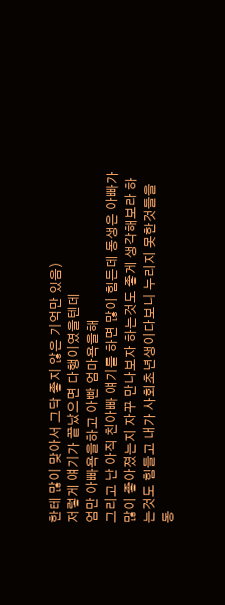한테 많이 맞아서 그닥 좋지 않은 기억만 있음)
저렇게 얘기가 끝났으면 다행이였을텐데
엄만 아빠욕을하고 아빤 엄마욕을해
그리고 난 아직 친아빠 얘기를 하면 많이 힘든데 동생은 아빠가 많이 좋아졌는지 자꾸 만나보자 하는것도 좋게 생각해보라 하는것도 힘들고 내가 사회초년생이다보니 누리지 못한것들을 동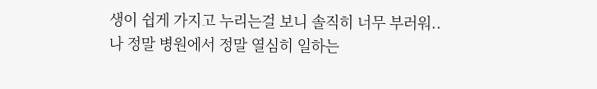생이 쉽게 가지고 누리는걸 보니 솔직히 너무 부러워..
나 정말 병원에서 정말 열심히 일하는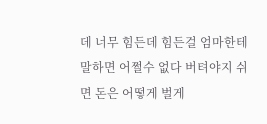데 너무 힘든데 힘든걸 엄마한테 말하면 어쩔수 없다 버텨야지 쉬면 돈은 어떻게 벌게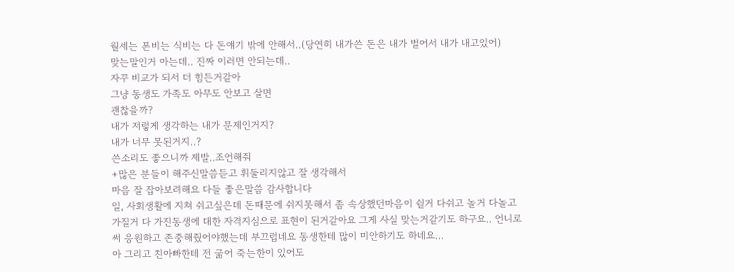월세는 폰비는 식비는 다 돈얘기 밖에 안해서..(당연히 내가쓴 돈은 내가 벌어서 내가 내고있어)
맞는말인거 아는데.. 진짜 이러면 안되는데..
자꾸 비교가 되서 더 힘든거같아
그냥 동생도 가족도 아무도 안보고 살면
괜찮을까?
내가 저렇게 생각하는 내가 문제인거지?
내가 너무 못된거지..?
쓴소리도 좋으니까 제발..조언해줘
+많은 분들이 해주신말씀듣고 휘둘리지않고 잘 생각해서
마음 잘 잡아보려해요 다들 좋은말씀 감사합니다
일, 사회생활에 지쳐 쉬고싶은데 돈때문에 쉬지못해서 좀 속상했던마음이 쉴거 다쉬고 놀거 다놀고 가질거 다 가진동생에 대한 자격지심으로 표현이 된거같아요 그게 사실 맞는거같기도 하구요.. 언니로써 응원하고 존중해줬어야했는데 부끄럽네요 동생한테 많이 미안하기도 하네요…
아 그리고 친아빠한테 전 굶어 죽는한이 있어도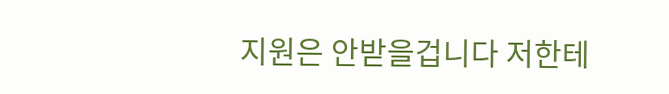지원은 안받을겁니다 저한테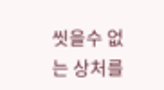씻을수 없는 상처를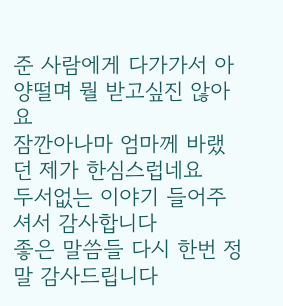준 사람에게 다가가서 아양떨며 뭘 받고싶진 않아요
잠깐아나마 엄마께 바랬던 제가 한심스럽네요
두서없는 이야기 들어주셔서 감사합니다
좋은 말씀들 다시 한번 정말 감사드립니다